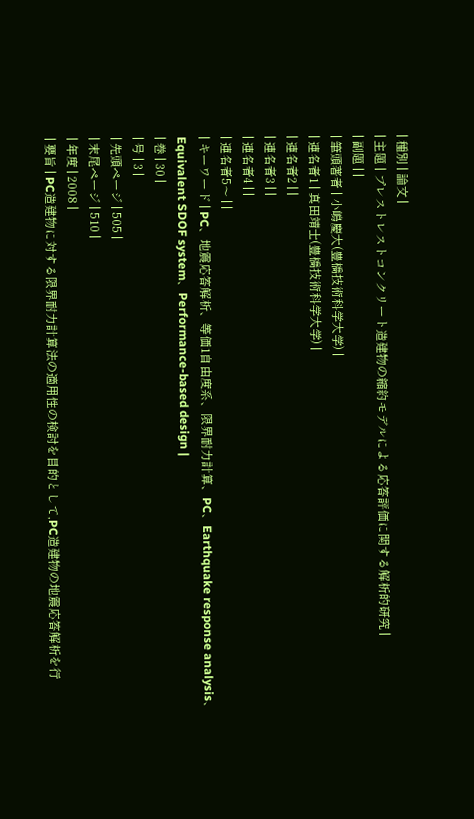| 種別 | 論文 |
| 主題 | プレストレストコンクリート造建物の縮約モデルによる応答評価に関する解析的研究 |
| 副題 | |
| 筆頭著者 | 小嶋慶大(豊橋技術科学大学) |
| 連名者1 | 真田靖士(豊橋技術科学大学) |
| 連名者2 | |
| 連名者3 | |
| 連名者4 | |
| 連名者5〜 | |
| キーワード | PC、地震応答解析、等価1自由度系、限界耐力計算、PC、Earthquake response analysis、Equivalent SDOF system、Performance-based design |
| 巻 | 30 |
| 号 | 3 |
| 先頭ページ | 505 |
| 末尾ページ | 510 |
| 年度 | 2008 |
| 要旨 | PC造建物に対する限界耐力計算法の適用性の検討を目的として,PC造建物の地震応答解析を行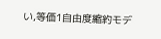い,等価1自由度縮約モデ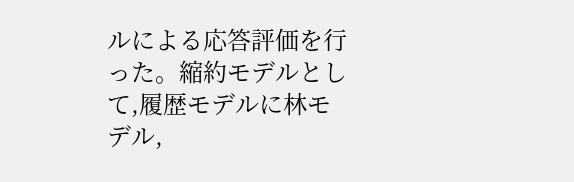ルによる応答評価を行った。縮約モデルとして,履歴モデルに林モデル,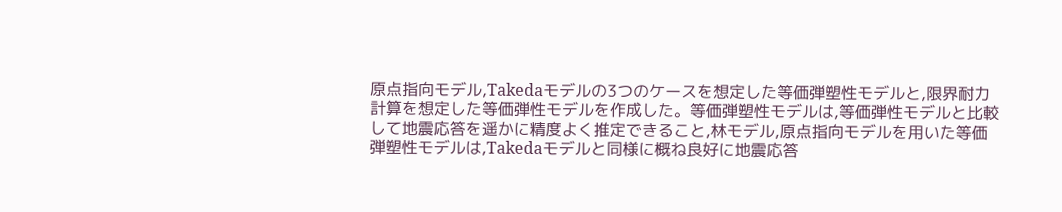原点指向モデル,Takedaモデルの3つのケースを想定した等価弾塑性モデルと,限界耐力計算を想定した等価弾性モデルを作成した。等価弾塑性モデルは,等価弾性モデルと比較して地震応答を遥かに精度よく推定できること,林モデル,原点指向モデルを用いた等価弾塑性モデルは,Takedaモデルと同様に概ね良好に地震応答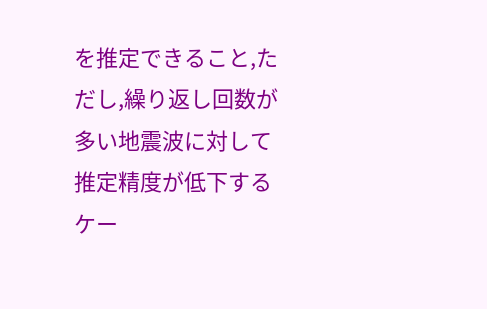を推定できること,ただし,繰り返し回数が多い地震波に対して推定精度が低下するケー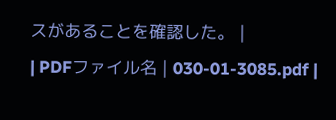スがあることを確認した。 |
| PDFファイル名 | 030-01-3085.pdf |